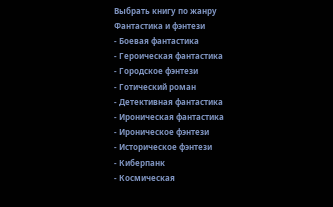Выбрать книгу по жанру
Фантастика и фэнтези
- Боевая фантастика
- Героическая фантастика
- Городское фэнтези
- Готический роман
- Детективная фантастика
- Ироническая фантастика
- Ироническое фэнтези
- Историческое фэнтези
- Киберпанк
- Космическая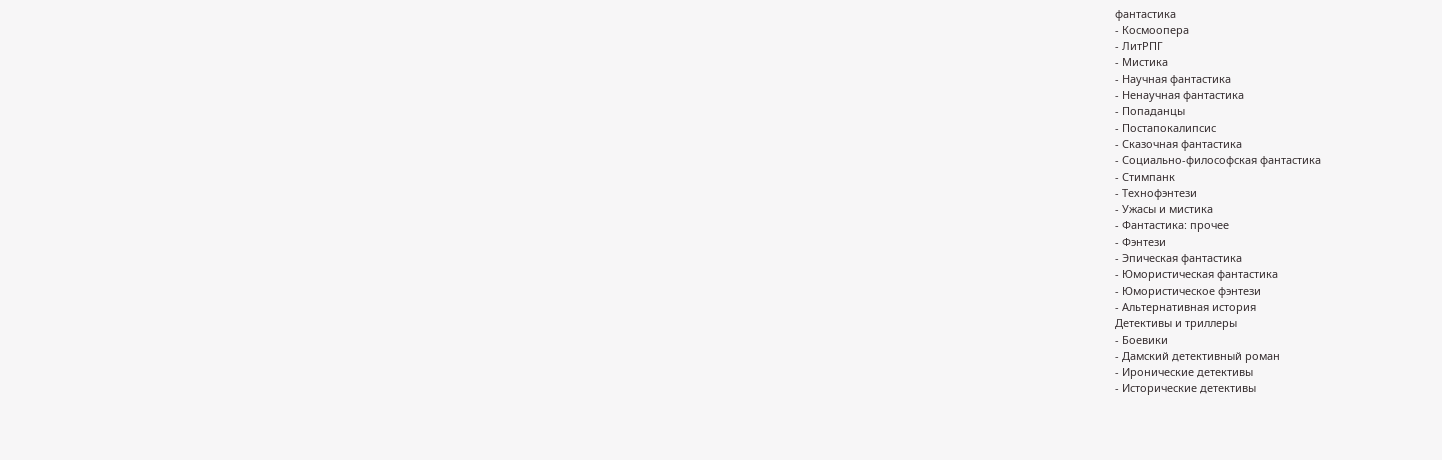фантастика
- Космоопера
- ЛитРПГ
- Мистика
- Научная фантастика
- Ненаучная фантастика
- Попаданцы
- Постапокалипсис
- Сказочная фантастика
- Социально-философская фантастика
- Стимпанк
- Технофэнтези
- Ужасы и мистика
- Фантастика: прочее
- Фэнтези
- Эпическая фантастика
- Юмористическая фантастика
- Юмористическое фэнтези
- Альтернативная история
Детективы и триллеры
- Боевики
- Дамский детективный роман
- Иронические детективы
- Исторические детективы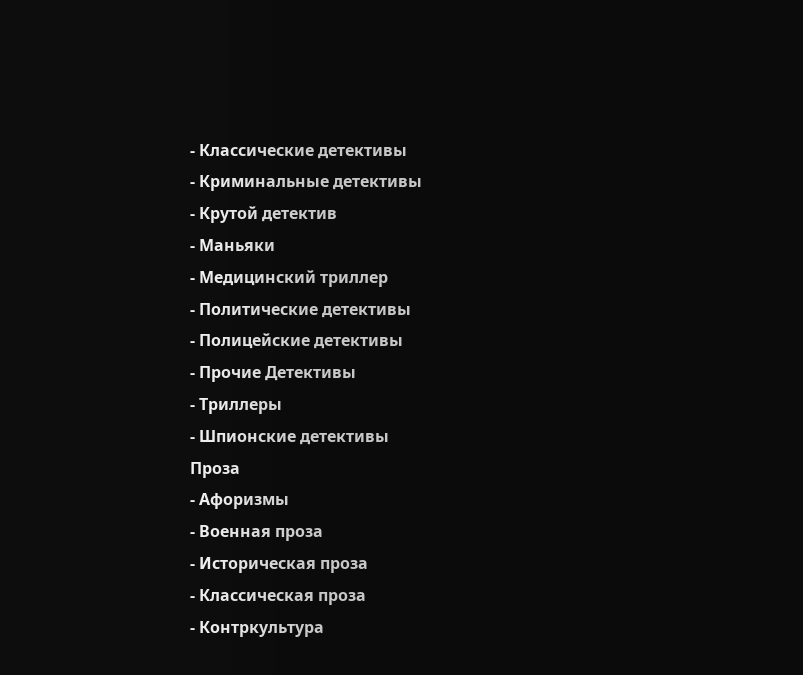- Классические детективы
- Криминальные детективы
- Крутой детектив
- Маньяки
- Медицинский триллер
- Политические детективы
- Полицейские детективы
- Прочие Детективы
- Триллеры
- Шпионские детективы
Проза
- Афоризмы
- Военная проза
- Историческая проза
- Классическая проза
- Контркультура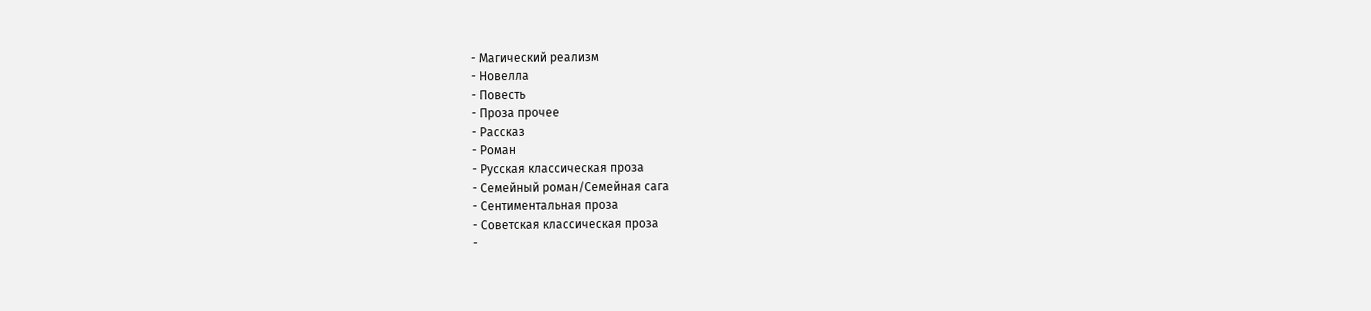- Магический реализм
- Новелла
- Повесть
- Проза прочее
- Рассказ
- Роман
- Русская классическая проза
- Семейный роман/Семейная сага
- Сентиментальная проза
- Советская классическая проза
-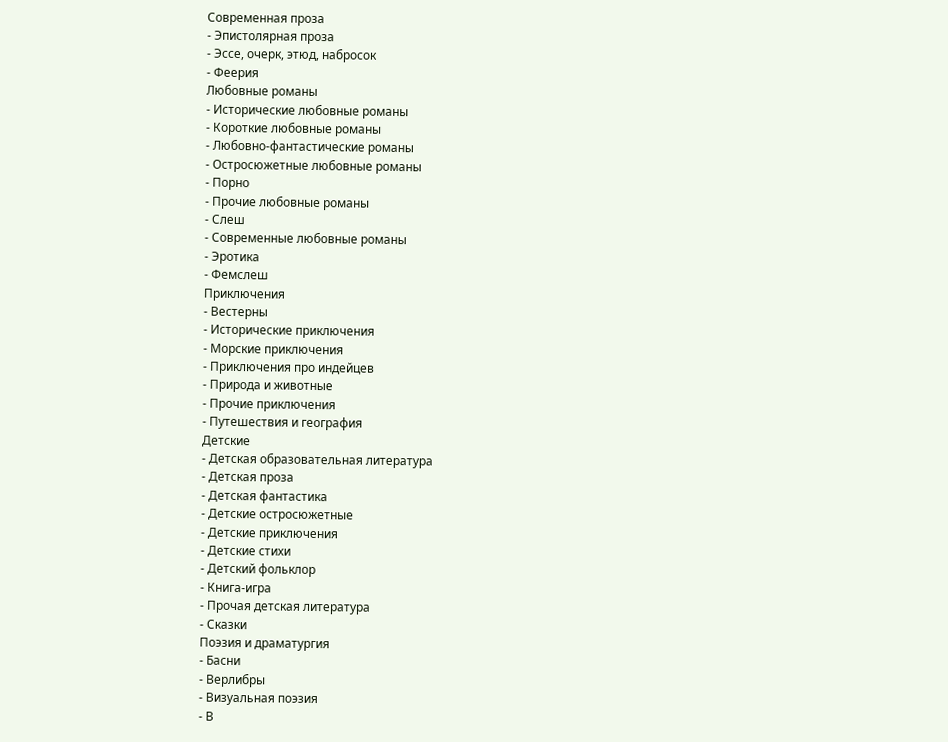Современная проза
- Эпистолярная проза
- Эссе, очерк, этюд, набросок
- Феерия
Любовные романы
- Исторические любовные романы
- Короткие любовные романы
- Любовно-фантастические романы
- Остросюжетные любовные романы
- Порно
- Прочие любовные романы
- Слеш
- Современные любовные романы
- Эротика
- Фемслеш
Приключения
- Вестерны
- Исторические приключения
- Морские приключения
- Приключения про индейцев
- Природа и животные
- Прочие приключения
- Путешествия и география
Детские
- Детская образовательная литература
- Детская проза
- Детская фантастика
- Детские остросюжетные
- Детские приключения
- Детские стихи
- Детский фольклор
- Книга-игра
- Прочая детская литература
- Сказки
Поэзия и драматургия
- Басни
- Верлибры
- Визуальная поэзия
- В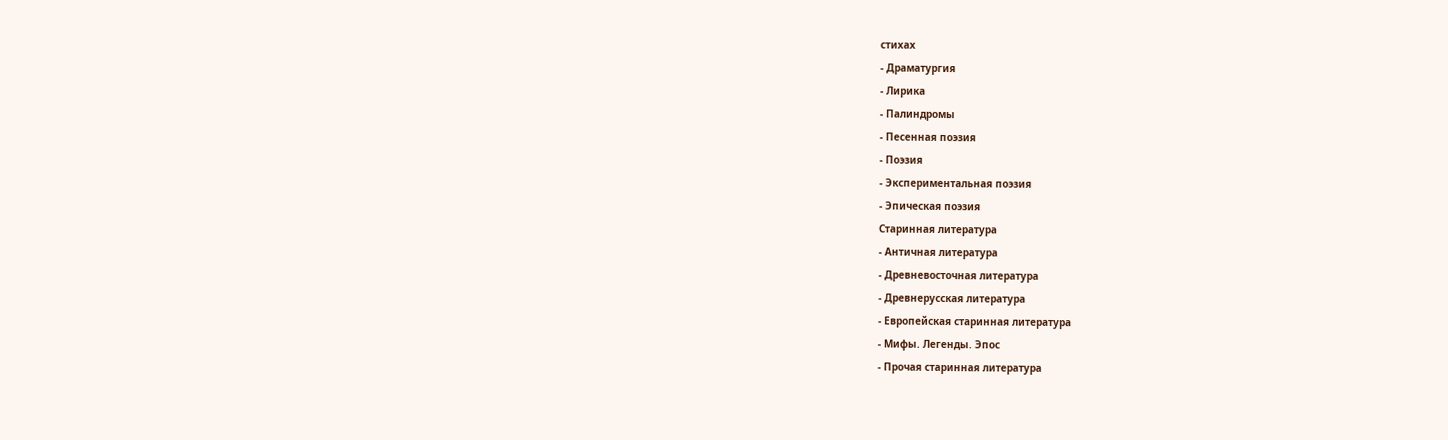стихах
- Драматургия
- Лирика
- Палиндромы
- Песенная поэзия
- Поэзия
- Экспериментальная поэзия
- Эпическая поэзия
Старинная литература
- Античная литература
- Древневосточная литература
- Древнерусская литература
- Европейская старинная литература
- Мифы. Легенды. Эпос
- Прочая старинная литература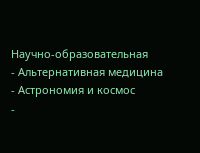Научно-образовательная
- Альтернативная медицина
- Астрономия и космос
-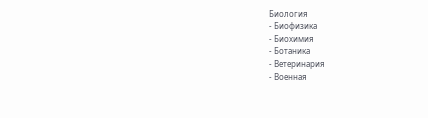Биология
- Биофизика
- Биохимия
- Ботаника
- Ветеринария
- Военная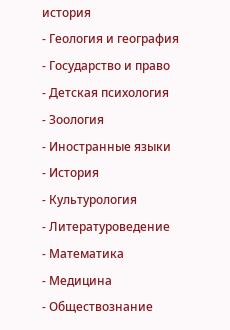история
- Геология и география
- Государство и право
- Детская психология
- Зоология
- Иностранные языки
- История
- Культурология
- Литературоведение
- Математика
- Медицина
- Обществознание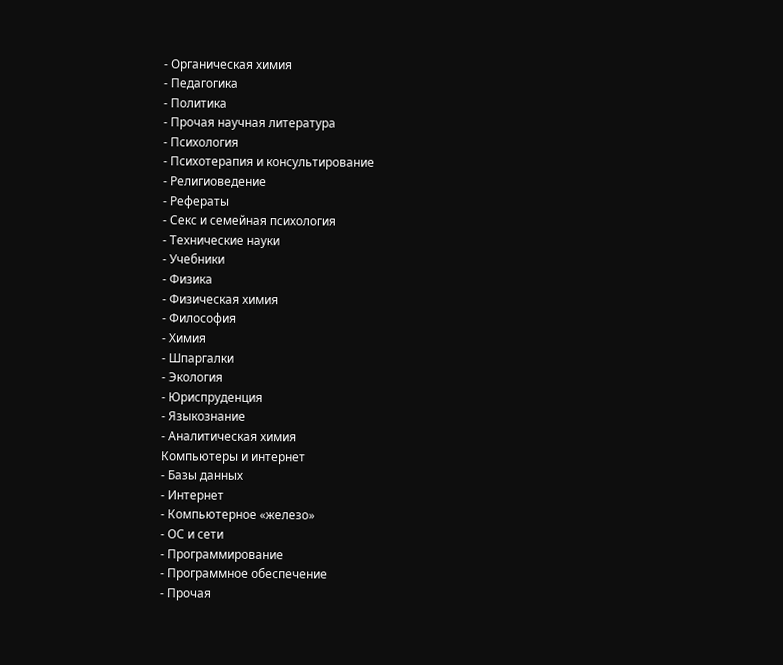- Органическая химия
- Педагогика
- Политика
- Прочая научная литература
- Психология
- Психотерапия и консультирование
- Религиоведение
- Рефераты
- Секс и семейная психология
- Технические науки
- Учебники
- Физика
- Физическая химия
- Философия
- Химия
- Шпаргалки
- Экология
- Юриспруденция
- Языкознание
- Аналитическая химия
Компьютеры и интернет
- Базы данных
- Интернет
- Компьютерное «железо»
- ОС и сети
- Программирование
- Программное обеспечение
- Прочая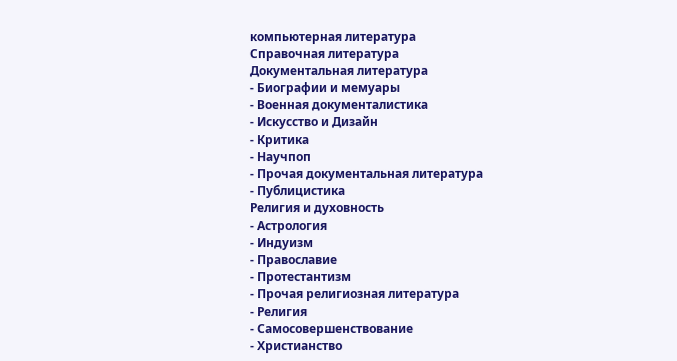компьютерная литература
Справочная литература
Документальная литература
- Биографии и мемуары
- Военная документалистика
- Искусство и Дизайн
- Критика
- Научпоп
- Прочая документальная литература
- Публицистика
Религия и духовность
- Астрология
- Индуизм
- Православие
- Протестантизм
- Прочая религиозная литература
- Религия
- Самосовершенствование
- Христианство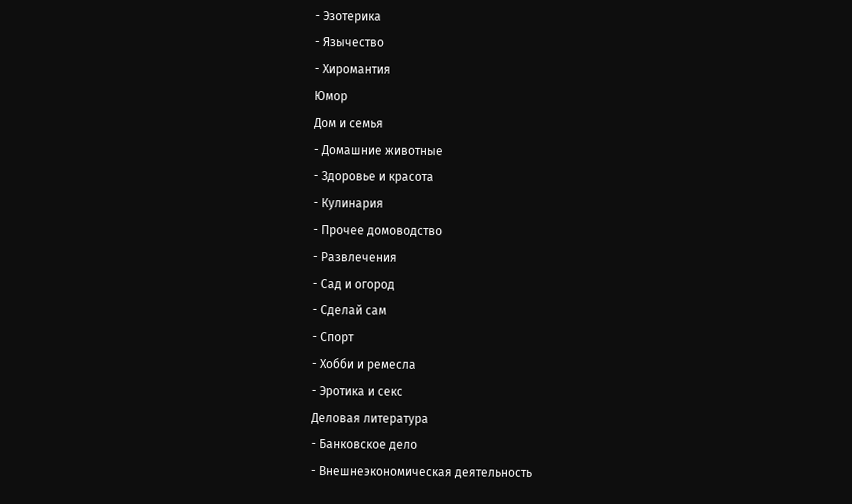- Эзотерика
- Язычество
- Хиромантия
Юмор
Дом и семья
- Домашние животные
- Здоровье и красота
- Кулинария
- Прочее домоводство
- Развлечения
- Сад и огород
- Сделай сам
- Спорт
- Хобби и ремесла
- Эротика и секс
Деловая литература
- Банковское дело
- Внешнеэкономическая деятельность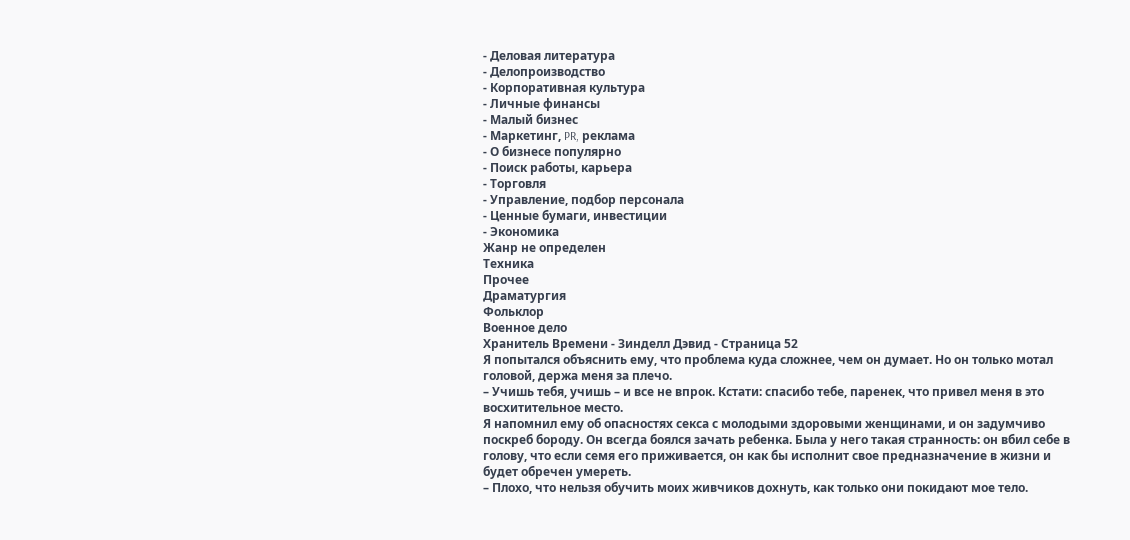- Деловая литература
- Делопроизводство
- Корпоративная культура
- Личные финансы
- Малый бизнес
- Маркетинг, PR, реклама
- О бизнесе популярно
- Поиск работы, карьера
- Торговля
- Управление, подбор персонала
- Ценные бумаги, инвестиции
- Экономика
Жанр не определен
Техника
Прочее
Драматургия
Фольклор
Военное дело
Хранитель Времени - Зинделл Дэвид - Страница 52
Я попытался объяснить ему, что проблема куда сложнее, чем он думает. Но он только мотал головой, держа меня за плечо.
– Учишь тебя, учишь – и все не впрок. Кстати: спасибо тебе, паренек, что привел меня в это восхитительное место.
Я напомнил ему об опасностях секса с молодыми здоровыми женщинами, и он задумчиво поскреб бороду. Он всегда боялся зачать ребенка. Была у него такая странность: он вбил себе в голову, что если семя его приживается, он как бы исполнит свое предназначение в жизни и будет обречен умереть.
– Плохо, что нельзя обучить моих живчиков дохнуть, как только они покидают мое тело.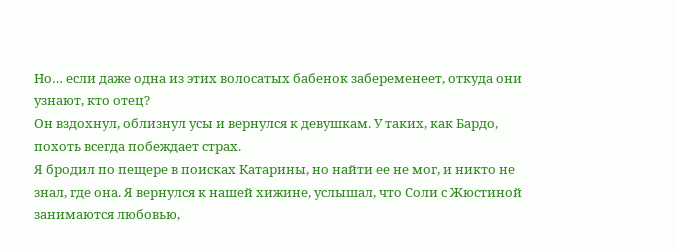Но… если даже одна из этих волосатых бабенок забеременеет, откуда они узнают, кто отец?
Он вздохнул, облизнул усы и вернулся к девушкам. У таких, как Бардо, похоть всегда побеждает страх.
Я бродил по пещере в поисках Катарины, но найти ее не мог, и никто не знал, где она. Я вернулся к нашей хижине, услышал, что Соли с Жюстиной занимаются любовью,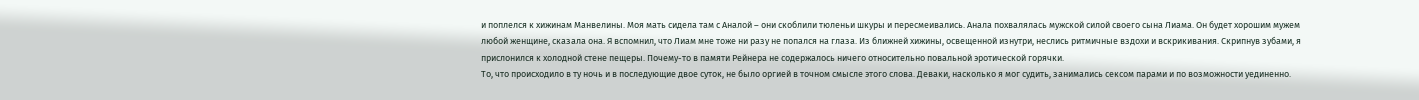и поплелся к хижинам Манвелины. Моя мать сидела там с Аналой – они скоблили тюленьи шкуры и пересмеивались. Анала похвалялась мужской силой своего сына Лиама. Он будет хорошим мужем любой женщине, сказала она. Я вспомнил, что Лиам мне тоже ни разу не попался на глаза. Из ближней хижины, освещенной изнутри, неслись ритмичные вздохи и вскрикивания. Скрипнув зубами, я прислонился к холодной стене пещеры. Почему-то в памяти Рейнера не содержалось ничего относительно повальной эротической горячки.
То, что происходило в ту ночь и в последующие двое суток, не было оргией в точном смысле этого слова. Деваки, насколько я мог судить, занимались сексом парами и по возможности уединенно.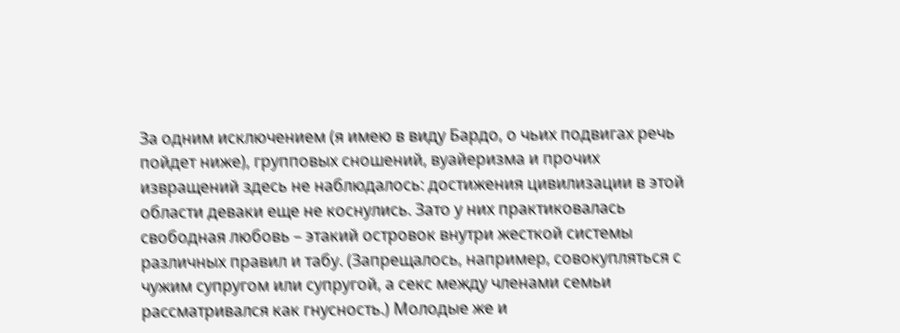За одним исключением (я имею в виду Бардо, о чьих подвигах речь пойдет ниже), групповых сношений, вуайеризма и прочих извращений здесь не наблюдалось: достижения цивилизации в этой области деваки еще не коснулись. Зато у них практиковалась свободная любовь – этакий островок внутри жесткой системы различных правил и табу. (Запрещалось, например, совокупляться с чужим супругом или супругой, а секс между членами семьи рассматривался как гнусность.) Молодые же и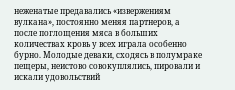неженатые предавались «извержениям вулкана», постоянно меняя партнеров, а после поглощения мяса в больших количествах кровь у всех играла особенно бурно. Молодые деваки, сходясь в полумраке пещеры, неистово совокуплялись, пировали и искали удовольствий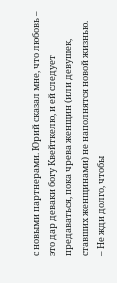с новыми партнерами. Юрий сказал мне, что любовь – это дар деваки богу Квейткелю, и ей следует предаваться, пока чрева женщин (или девушек, ставших женщинами) не наполнятся новой жизнью.
– Не жди долго, чтобы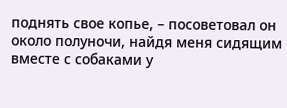поднять свое копье, – посоветовал он около полуночи, найдя меня сидящим вместе с собаками у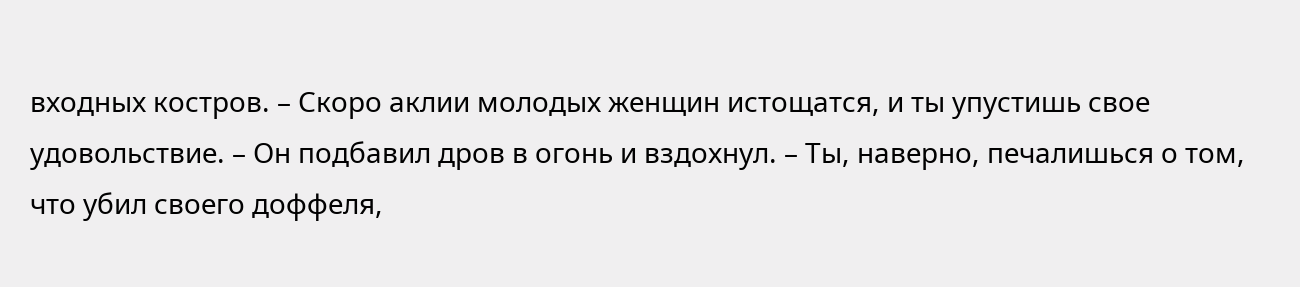входных костров. – Скоро аклии молодых женщин истощатся, и ты упустишь свое удовольствие. – Он подбавил дров в огонь и вздохнул. – Ты, наверно, печалишься о том, что убил своего доффеля,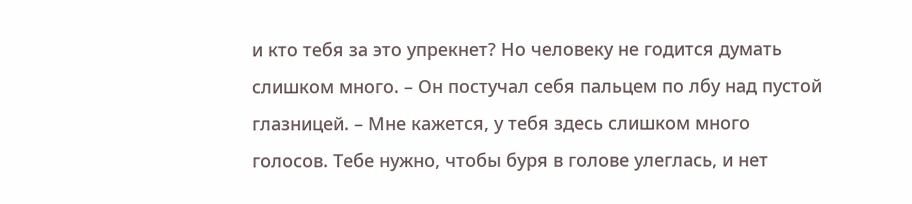и кто тебя за это упрекнет? Но человеку не годится думать слишком много. – Он постучал себя пальцем по лбу над пустой глазницей. – Мне кажется, у тебя здесь слишком много голосов. Тебе нужно, чтобы буря в голове улеглась, и нет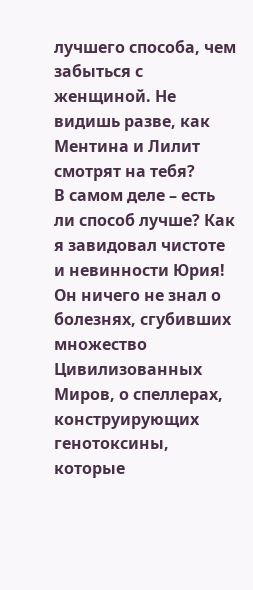лучшего способа, чем забыться с женщиной. Не видишь разве, как Ментина и Лилит смотрят на тебя?
В самом деле – есть ли способ лучше? Как я завидовал чистоте и невинности Юрия! Он ничего не знал о болезнях, сгубивших множество Цивилизованных Миров, о спеллерах, конструирующих генотоксины, которые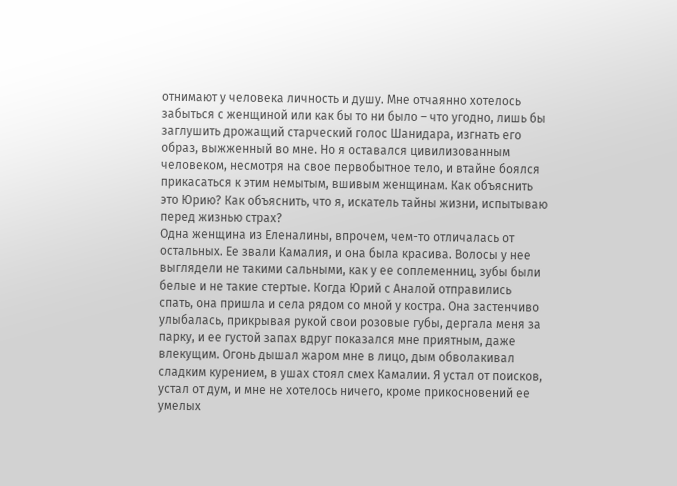отнимают у человека личность и душу. Мне отчаянно хотелось забыться с женщиной или как бы то ни было – что угодно, лишь бы заглушить дрожащий старческий голос Шанидара, изгнать его образ, выжженный во мне. Но я оставался цивилизованным человеком, несмотря на свое первобытное тело, и втайне боялся прикасаться к этим немытым, вшивым женщинам. Как объяснить это Юрию? Как объяснить, что я, искатель тайны жизни, испытываю перед жизнью страх?
Одна женщина из Еленалины, впрочем, чем-то отличалась от остальных. Ее звали Камалия, и она была красива. Волосы у нее выглядели не такими сальными, как у ее соплеменниц, зубы были белые и не такие стертые. Когда Юрий с Аналой отправились спать, она пришла и села рядом со мной у костра. Она застенчиво улыбалась, прикрывая рукой свои розовые губы, дергала меня за парку, и ее густой запах вдруг показался мне приятным, даже влекущим. Огонь дышал жаром мне в лицо, дым обволакивал сладким курением, в ушах стоял смех Камалии. Я устал от поисков, устал от дум, и мне не хотелось ничего, кроме прикосновений ее умелых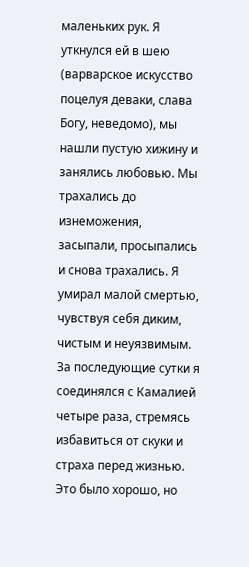маленьких рук. Я уткнулся ей в шею (варварское искусство поцелуя деваки, слава Богу, неведомо), мы нашли пустую хижину и занялись любовью. Мы трахались до изнеможения, засыпали, просыпались и снова трахались. Я умирал малой смертью, чувствуя себя диким, чистым и неуязвимым. За последующие сутки я соединялся с Камалией четыре раза, стремясь избавиться от скуки и страха перед жизнью. Это было хорошо, но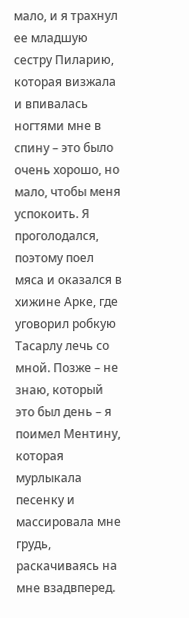мало, и я трахнул ее младшую сестру Пиларию, которая визжала и впивалась ногтями мне в спину – это было очень хорошо, но мало, чтобы меня успокоить. Я проголодался, поэтому поел мяса и оказался в хижине Арке, где уговорил робкую Тасарлу лечь со мной. Позже – не знаю, который это был день – я поимел Ментину, которая мурлыкала песенку и массировала мне грудь, раскачиваясь на мне взадвперед.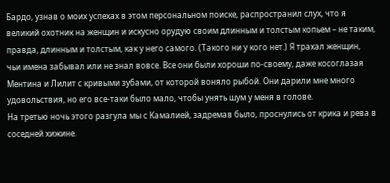Бардо, узнав о моих успехах в этом персональном поиске, распространил слух, что я великий охотник на женщин и искусно орудую своим длинным и толстым копьем – не таким, правда, длинным и толстым, как у него самого. (Такого ни у кого нет.) Я трахал женщин, чьи имена забывал или не знал вовсе. Все они были хороши по-своему, даже косоглазая Ментина и Лилит с кривыми зубами, от которой воняло рыбой. Они дарили мне много удовольствия, но его все-таки было мало, чтобы унять шум у меня в голове.
На третью ночь этого разгула мы с Камалией, задремав было, проснулись от крика и рева в соседней хижине.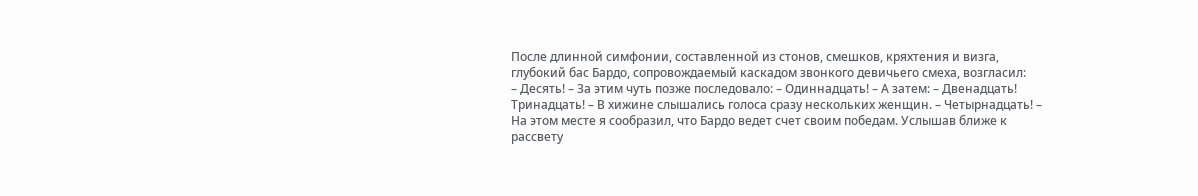После длинной симфонии, составленной из стонов, смешков, кряхтения и визга, глубокий бас Бардо, сопровождаемый каскадом звонкого девичьего смеха, возгласил:
– Десять! – За этим чуть позже последовало: – Одиннадцать! – А затем: – Двенадцать! Тринадцать! – В хижине слышались голоса сразу нескольких женщин. – Четырнадцать! – На этом месте я сообразил, что Бардо ведет счет своим победам. Услышав ближе к рассвету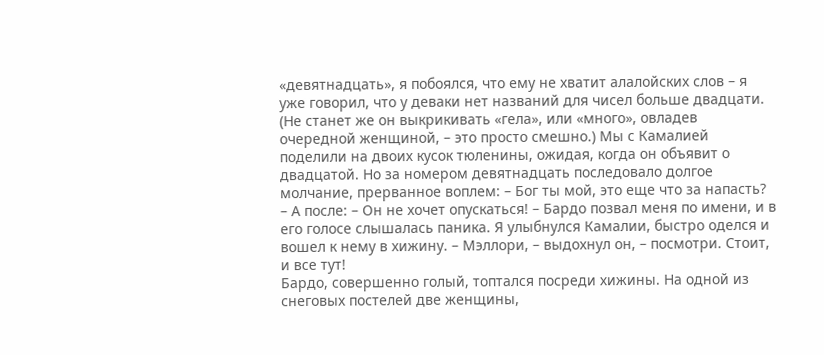«девятнадцать», я побоялся, что ему не хватит алалойских слов – я уже говорил, что у деваки нет названий для чисел больше двадцати. (Не станет же он выкрикивать «гела», или «много», овладев очередной женщиной, – это просто смешно.) Мы с Камалией поделили на двоих кусок тюленины, ожидая, когда он объявит о двадцатой. Но за номером девятнадцать последовало долгое молчание, прерванное воплем: – Бог ты мой, это еще что за напасть? – А после: – Он не хочет опускаться! – Бардо позвал меня по имени, и в его голосе слышалась паника. Я улыбнулся Камалии, быстро оделся и вошел к нему в хижину. – Мэллори, – выдохнул он, – посмотри. Стоит, и все тут!
Бардо, совершенно голый, топтался посреди хижины. На одной из снеговых постелей две женщины,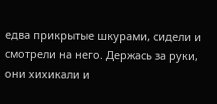едва прикрытые шкурами, сидели и смотрели на него. Держась за руки, они хихикали и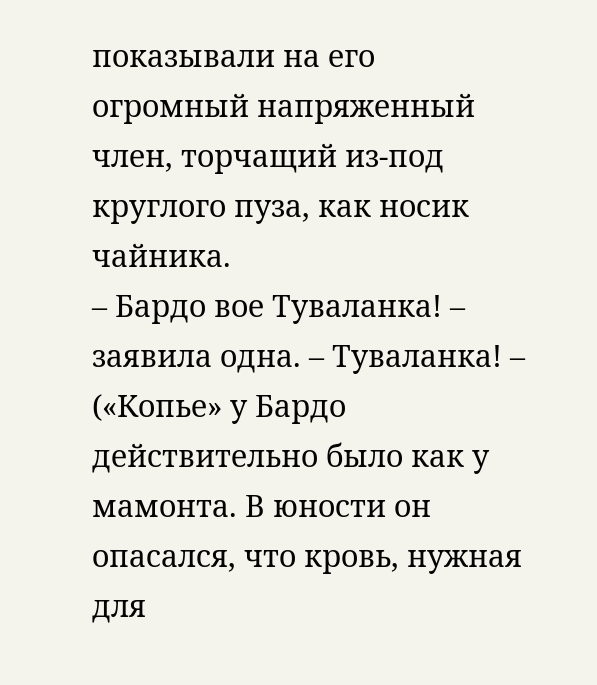показывали на его огромный напряженный член, торчащий из-под круглого пуза, как носик чайника.
– Бардо вое Туваланка! – заявила одна. – Туваланка! – («Копье» у Бардо действительно было как у мамонта. В юности он опасался, что кровь, нужная для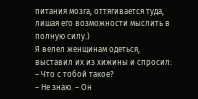питания мозга, оттягивается туда, лишая его возможности мыслить в полную силу.)
Я велел женщинам одеться, выставил их из хижины и спросил:
– Что с тобой такое?
– Не знаю. – Он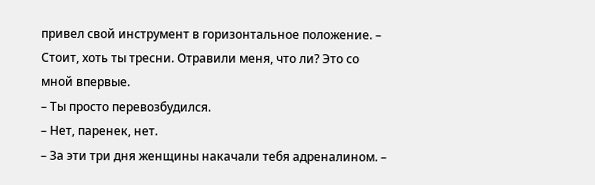привел свой инструмент в горизонтальное положение. – Стоит, хоть ты тресни. Отравили меня, что ли? Это со мной впервые.
– Ты просто перевозбудился.
– Нет, паренек, нет.
– За эти три дня женщины накачали тебя адреналином. –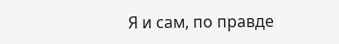Я и сам, по правде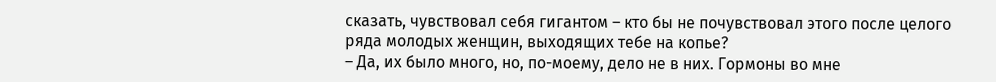сказать, чувствовал себя гигантом – кто бы не почувствовал этого после целого ряда молодых женщин, выходящих тебе на копье?
– Да, их было много, но, по-моему, дело не в них. Гормоны во мне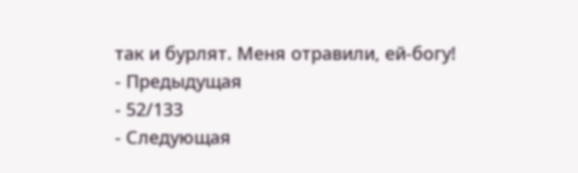так и бурлят. Меня отравили, ей-богу!
- Предыдущая
- 52/133
- Следующая